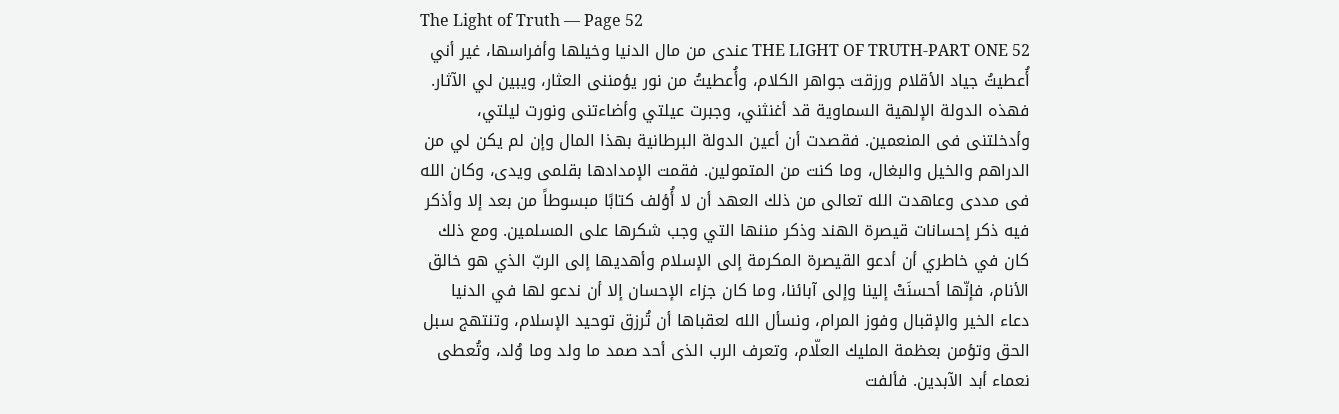The Light of Truth — Page 52
52 THE LIGHT OF TRUTH-PART ONE عندى من مال الدنيا وخيلها وأفراسها، غير أني أُعطيتُ جياد الأقلام ورزقت جواهر الكلام، وأُعطيتُ من نور يؤمننى العثار، ويبين لي الآثار. فهذه الدولة الإلهية السماوية قد أغنثني، وجبرت عيلتي وأضاءتنى ونورت ليلتي، وأدخلتنى فى المنعمين. فقصدت أن أعين الدولة البرطانية بهذا المال وإن لم يكن لي من الدراهم والخيل والبغال، وما كنت من المتمولين. فقمت الإمدادها بقلمى ويدى، وكان الله فى مددى وعاهدت الله تعالى من ذلك العهد أن لا أُؤلف كتابًا مبسوطاً من بعد إلا وأذكر فيه ذكر إحسانات قيصرة الهند وذكر مننها التي وجب شكرها على المسلمين. ومع ذلك كان في خاطري أن أدعو القيصرة المكرمة إلى الإسلام وأهديها إلى الربّ الذي هو خالق الأنام، فإنّها أحسنَتْ إلينا وإلى آبائنا، وما كان جزاء الإحسان إلا أن ندعو لها في الدنيا دعاء الخير والإقبال وفوز المرام، ونسأل الله لعقباها أن تُرزق توحيد الإسلام، وتنتهج سبل الحق وتؤمن بعظمة المليك العلّام، وتعرف الرب الذى أحد صمد ما ولد وما وُلد، وتُعطى نعماء أبد الآبدين. فألفت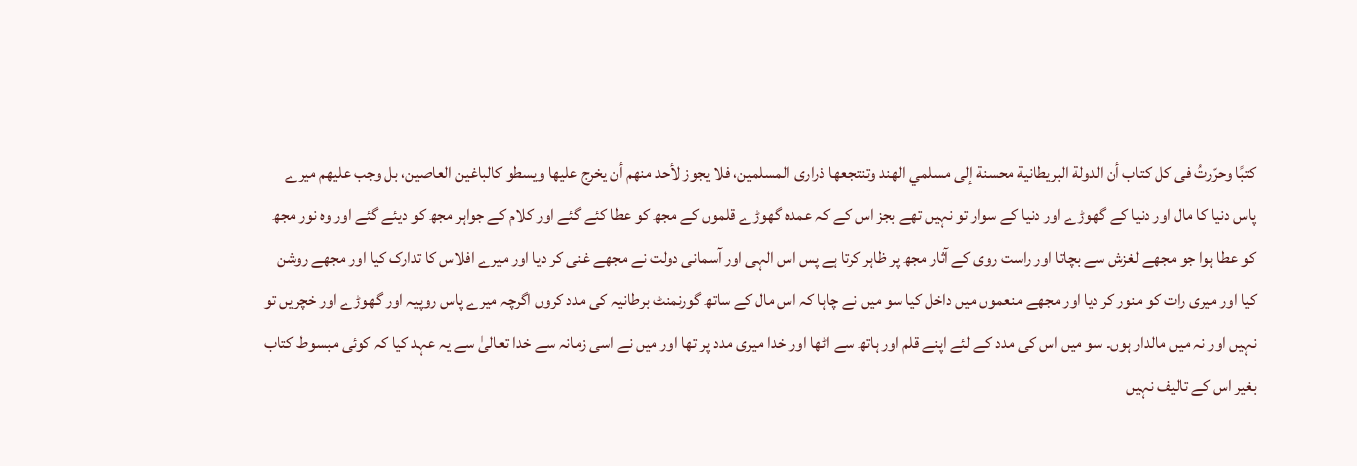كتبًا وحرّرتُ فى كل كتاب أن الدولة البريطانية محسنة إلى مسلمي الهند وتنتجعها ذرارى المسلمين، فلا يجوز لأحد منهم أن يخرج عليها ويسطو كالباغين العاصين، بل وجب عليهم میرے پاس دنیا کا مال اور دنیا کے گھوڑے اور دنیا کے سوار تو نہیں تھے بجز اس کے کہ عمدہ گھوڑے قلموں کے مجھ کو عطا کئے گئے اور کلام کے جواہر مجھ کو دیئے گئے اور وہ نور مجھ کو عطا ہوا جو مجھے لغزش سے بچاتا اور راست روی کے آثار مجھ پر ظاہر کرتا ہے پس اس الہی اور آسمانی دولت نے مجھے غنی کر دیا اور میرے افلاس کا تدارک کیا اور مجھے روشن کیا اور میری رات کو منور کر دیا اور مجھے منعموں میں داخل کیا سو میں نے چاہا کہ اس مال کے ساتھ گورنمنٹ برطانیہ کی مدد کروں اگرچہ میرے پاس روپیہ اور گھوڑے اور خچریں تو نہیں اور نہ میں مالدار ہوں۔ سو میں اس کی مدد کے لئے اپنے قلم اور ہاتھ سے اٹھا اور خدا میری مدد پر تھا اور میں نے اسی زمانہ سے خدا تعالیٰ سے یہ عہد کیا کہ کوئی مبسوط کتاب بغیر اس کے تالیف نہیں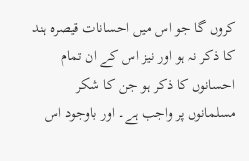کروں گا جو اس میں احسانات قیصرہ ہند کا ذکر نہ ہو اور نیز اس کے ان تمام احسانوں کا ذکر ہو جن کا شکر مسلمانوں پر واجب ہے۔ اور باوجود اس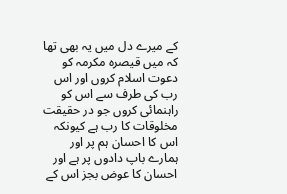کے میرے دل میں یہ بھی تھا کہ میں قیصرہ مکرمہ کو دعوت اسلام کروں اور اس رب کی طرف سے اس کو راہنمائی کروں جو در حقیقت مخلوقات کا رب ہے کیونکہ اس کا احسان ہم پر اور ہمارے باپ دادوں پر ہے اور احسان کا عوض بجز اس کے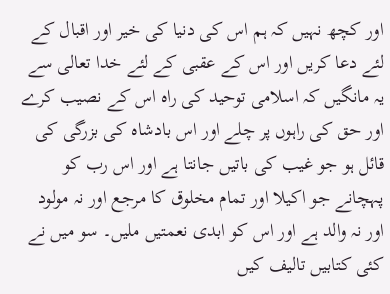اور کچھ نہیں کہ ہم اس کی دنیا کی خیر اور اقبال کے لئے دعا کریں اور اس کے عقبی کے لئے خدا تعالی سے یہ مانگیں کہ اسلامی توحید کی راہ اس کے نصیب کرے اور حق کی راہوں پر چلے اور اس بادشاہ کی بزرگی کی قائل ہو جو غیب کی باتیں جانتا ہے اور اس رب کو پہچانے جو اکیلا اور تمام مخلوق کا مرجع اور نہ مولود اور نہ والد ہے اور اس کو ابدی نعمتیں ملیں۔ سو میں نے کئی کتابیں تالیف کیں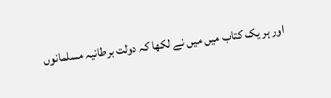اور ہر یک کتاب میں میں نے لکھا کہ دولت برطانیہ مسلمانوں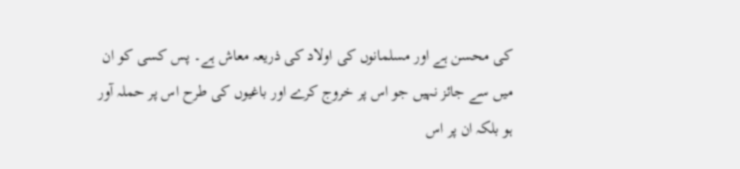کی محسن ہے اور مسلمانوں کی اولاد کی ذریعہ معاش ہے۔ پس کسی کو ان میں سے جائز نہیں جو اس پر خروج کرے اور باغیوں کی طرح اس پر حملہ آور ہو بلکہ ان پر اس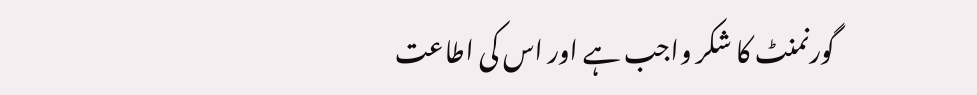گورنمنٹ کا شکر واجب ہے اور اس کی اطاعت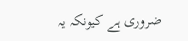ضروری ہے کیونکہ یہ